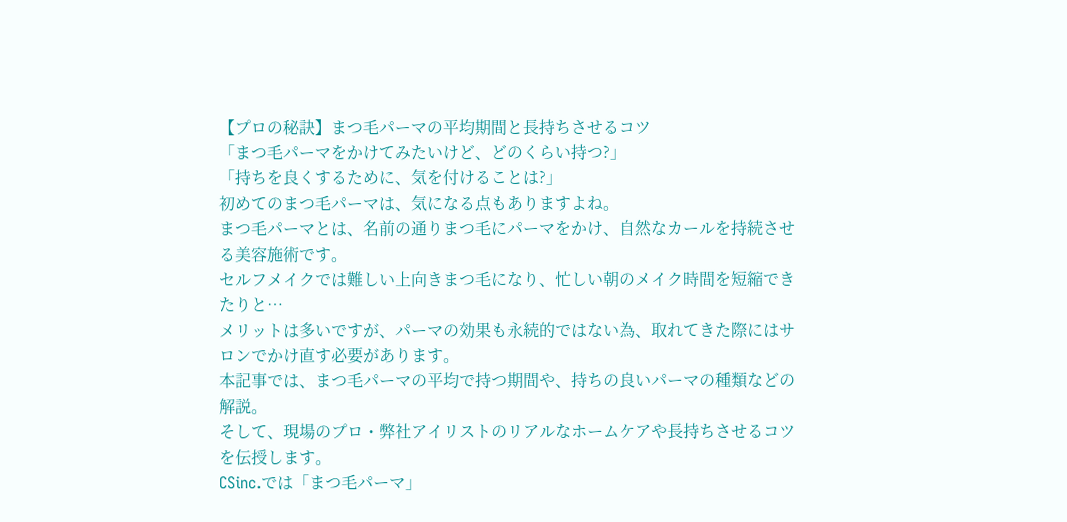【プロの秘訣】まつ毛パーマの平均期間と長持ちさせるコツ
「まつ毛パーマをかけてみたいけど、どのくらい持つ?」
「持ちを良くするために、気を付けることは?」
初めてのまつ毛パーマは、気になる点もありますよね。
まつ毛パーマとは、名前の通りまつ毛にパーマをかけ、自然なカールを持続させる美容施術です。
セルフメイクでは難しい上向きまつ毛になり、忙しい朝のメイク時間を短縮できたりと…
メリットは多いですが、パーマの効果も永続的ではない為、取れてきた際にはサロンでかけ直す必要があります。
本記事では、まつ毛パーマの平均で持つ期間や、持ちの良いパーマの種類などの解説。
そして、現場のプロ・弊社アイリストのリアルなホームケアや長持ちさせるコツを伝授します。
CSinc.では「まつ毛パーマ」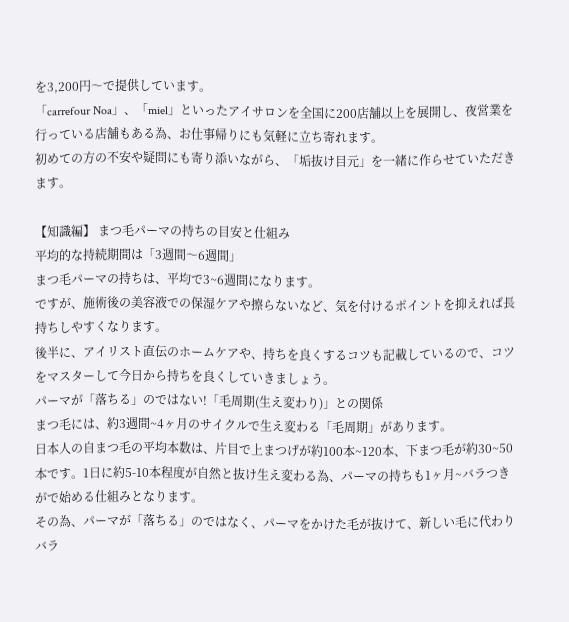を3,200円〜で提供しています。
「carrefour Noa」、「miel」といったアイサロンを全国に200店舗以上を展開し、夜営業を行っている店舗もある為、お仕事帰りにも気軽に立ち寄れます。
初めての方の不安や疑問にも寄り添いながら、「垢抜け目元」を一緒に作らせていただきます。

【知識編】 まつ毛パーマの持ちの目安と仕組み
平均的な持続期間は「3週間〜6週間」
まつ毛パーマの持ちは、平均で3~6週間になります。
ですが、施術後の美容液での保湿ケアや擦らないなど、気を付けるポイントを抑えれば長持ちしやすくなります。
後半に、アイリスト直伝のホームケアや、持ちを良くするコツも記載しているので、コツをマスターして今日から持ちを良くしていきましょう。
パーマが「落ちる」のではない!「毛周期(生え変わり)」との関係
まつ毛には、約3週間~4ヶ月のサイクルで生え変わる「毛周期」があります。
日本人の自まつ毛の平均本数は、片目で上まつげが約100本~120本、下まつ毛が約30~50本です。1日に約5-10本程度が自然と抜け生え変わる為、パーマの持ちも1ヶ月~バラつきがで始める仕組みとなります。
その為、パーマが「落ちる」のではなく、パーマをかけた毛が抜けて、新しい毛に代わりバラ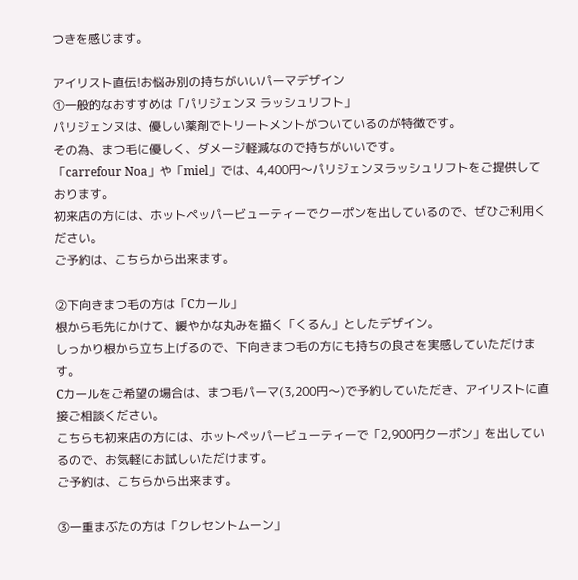つきを感じます。

アイリスト直伝!お悩み別の持ちがいいパーマデザイン
①一般的なおすすめは「パリジェンヌ ラッシュリフト」
パリジェンヌは、優しい薬剤でトリートメントがついているのが特徴です。
その為、まつ毛に優しく、ダメージ軽減なので持ちがいいです。
「carrefour Noa」や「miel」では、4,400円〜パリジェンヌラッシュリフトをご提供しております。
初来店の方には、ホットペッパービューティーでクーポンを出しているので、ぜひご利用ください。
ご予約は、こちらから出来ます。

②下向きまつ毛の方は「Cカール」
根から毛先にかけて、緩やかな丸みを描く「くるん」としたデザイン。
しっかり根から立ち上げるので、下向きまつ毛の方にも持ちの良さを実感していただけます。
Cカールをご希望の場合は、まつ毛パーマ(3,200円〜)で予約していただき、アイリストに直接ご相談ください。
こちらも初来店の方には、ホットペッパービューティーで「2,900円クーポン」を出しているので、お気軽にお試しいただけます。
ご予約は、こちらから出来ます。

③一重まぶたの方は「クレセントムーン」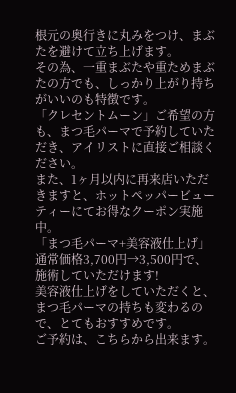根元の奥行きに丸みをつけ、まぶたを避けて立ち上げます。
その為、一重まぶたや重ためまぶたの方でも、しっかり上がり持ちがいいのも特徴です。
「クレセントムーン」ご希望の方も、まつ毛パーマで予約していただき、アイリストに直接ご相談ください。
また、1ヶ月以内に再来店いただきますと、ホットペッパービューティーにてお得なクーポン実施中。
「まつ毛パーマ+美容液仕上げ」通常価格3,700円→3,500円で、施術していただけます!
美容液仕上げをしていただくと、まつ毛パーマの持ちも変わるので、とてもおすすめです。
ご予約は、こちらから出来ます。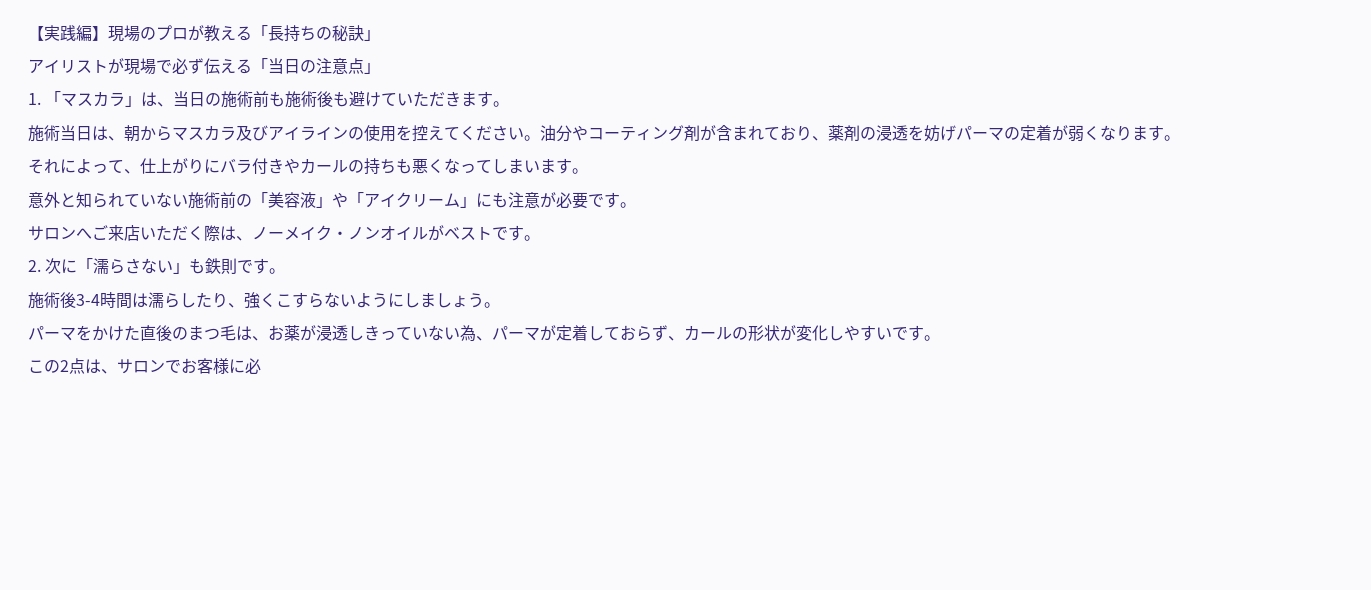【実践編】現場のプロが教える「長持ちの秘訣」
アイリストが現場で必ず伝える「当日の注意点」
1. 「マスカラ」は、当日の施術前も施術後も避けていただきます。
施術当日は、朝からマスカラ及びアイラインの使用を控えてください。油分やコーティング剤が含まれており、薬剤の浸透を妨げパーマの定着が弱くなります。
それによって、仕上がりにバラ付きやカールの持ちも悪くなってしまいます。
意外と知られていない施術前の「美容液」や「アイクリーム」にも注意が必要です。
サロンへご来店いただく際は、ノーメイク・ノンオイルがベストです。
2. 次に「濡らさない」も鉄則です。
施術後3-4時間は濡らしたり、強くこすらないようにしましょう。
パーマをかけた直後のまつ毛は、お薬が浸透しきっていない為、パーマが定着しておらず、カールの形状が変化しやすいです。
この2点は、サロンでお客様に必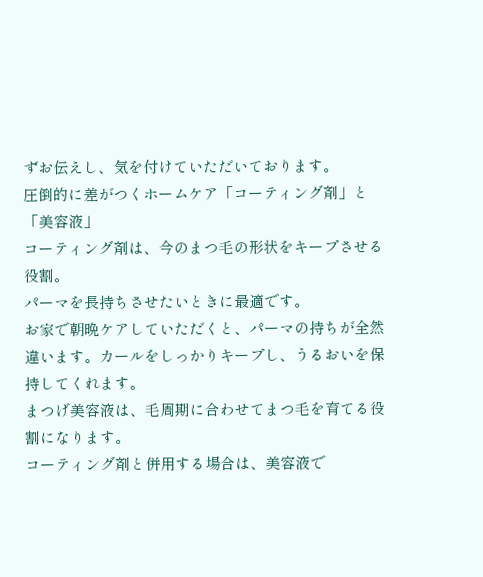ずお伝えし、気を付けていただいております。
圧倒的に差がつくホームケア「コーティング剤」と「美容液」
コーティング剤は、今のまつ毛の形状をキープさせる役割。
パーマを長持ちさせたいときに最適です。
お家で朝晩ケアしていただくと、パーマの持ちが全然違います。カールをしっかりキープし、うるおいを保持してくれます。
まつげ美容液は、毛周期に合わせてまつ毛を育てる役割になります。
コーティング剤と併用する場合は、美容液で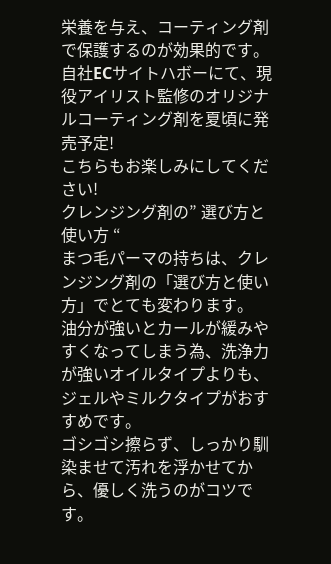栄養を与え、コーティング剤で保護するのが効果的です。
自社ECサイトハボーにて、現役アイリスト監修のオリジナルコーティング剤を夏頃に発売予定!
こちらもお楽しみにしてください!
クレンジング剤の” 選び方と使い方 “
まつ毛パーマの持ちは、クレンジング剤の「選び方と使い方」でとても変わります。
油分が強いとカールが緩みやすくなってしまう為、洗浄力が強いオイルタイプよりも、ジェルやミルクタイプがおすすめです。
ゴシゴシ擦らず、しっかり馴染ませて汚れを浮かせてから、優しく洗うのがコツです。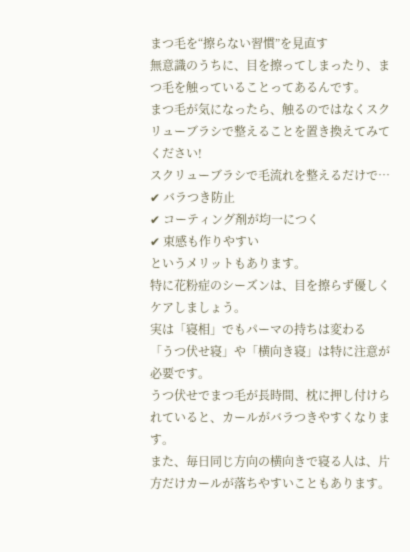まつ毛を“擦らない習慣”を見直す
無意識のうちに、目を擦ってしまったり、まつ毛を触っていることってあるんです。
まつ毛が気になったら、触るのではなくスクリューブラシで整えることを置き換えてみてください!
スクリューブラシで毛流れを整えるだけで…
✔ バラつき防止
✔ コーティング剤が均一につく
✔ 束感も作りやすい
というメリットもあります。
特に花粉症のシーズンは、目を擦らず優しくケアしましょう。
実は「寝相」でもパーマの持ちは変わる
「うつ伏せ寝」や「横向き寝」は特に注意が必要です。
うつ伏せでまつ毛が長時間、枕に押し付けられていると、カールがバラつきやすくなります。
また、毎日同じ方向の横向きで寝る人は、片方だけカールが落ちやすいこともあります。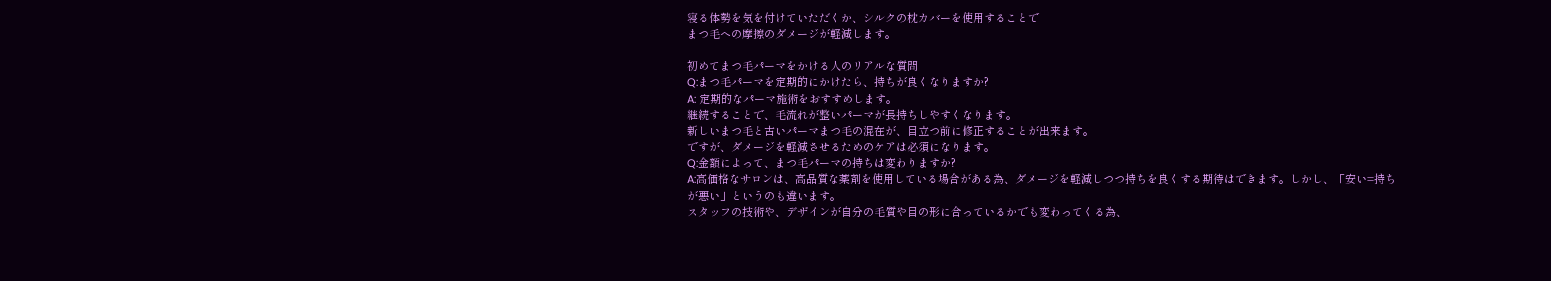寝る体勢を気を付けていただくか、シルクの枕カバーを使用することで
まつ毛への摩擦のダメージが軽減します。

初めてまつ毛パーマをかける人のリアルな質問
Q:まつ毛パーマを定期的にかけたら、持ちが良くなりますか?
A: 定期的なパーマ施術をおすすめします。
継続することで、毛流れが整いパーマが長持ちしやすくなります。
新しいまつ毛と古いパーマまつ毛の混在が、目立つ前に修正することが出来ます。
ですが、ダメージを軽減させるためのケアは必須になります。
Q:金額によって、まつ毛パーマの持ちは変わりますか?
A:高価格なサロンは、高品質な薬剤を使用している場合がある為、ダメージを軽減しつつ持ちを良くする期待はできます。しかし、「安い=持ちが悪い」というのも違います。
スタッフの技術や、デザインが自分の毛質や目の形に合っているかでも変わってくる為、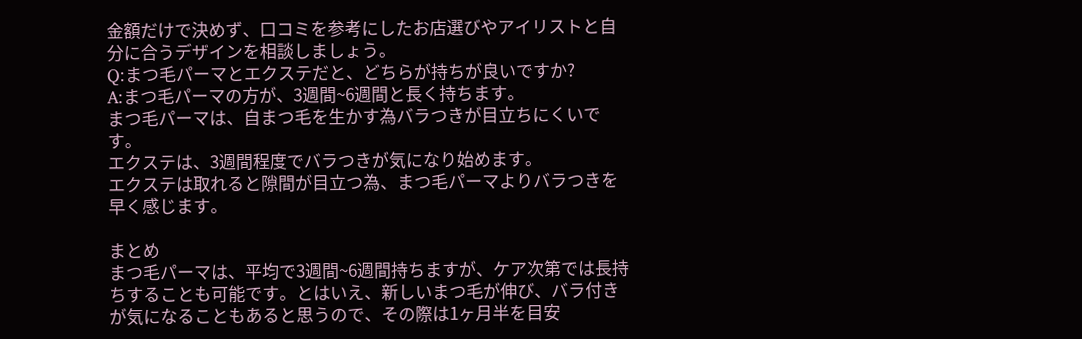金額だけで決めず、口コミを参考にしたお店選びやアイリストと自分に合うデザインを相談しましょう。
Q:まつ毛パーマとエクステだと、どちらが持ちが良いですか?
A:まつ毛パーマの方が、3週間~6週間と長く持ちます。
まつ毛パーマは、自まつ毛を生かす為バラつきが目立ちにくいです。
エクステは、3週間程度でバラつきが気になり始めます。
エクステは取れると隙間が目立つ為、まつ毛パーマよりバラつきを早く感じます。

まとめ
まつ毛パーマは、平均で3週間~6週間持ちますが、ケア次第では長持ちすることも可能です。とはいえ、新しいまつ毛が伸び、バラ付きが気になることもあると思うので、その際は1ヶ月半を目安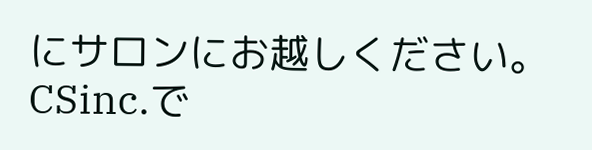にサロンにお越しください。
CSinc.で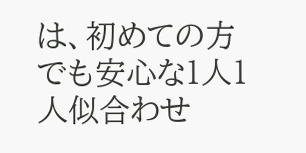は、初めての方でも安心な1人1人似合わせ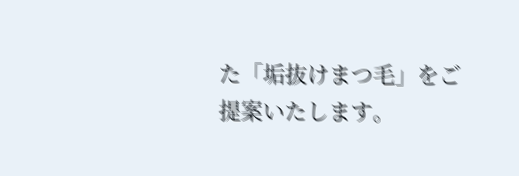た「垢抜けまつ毛」をご提案いたします。